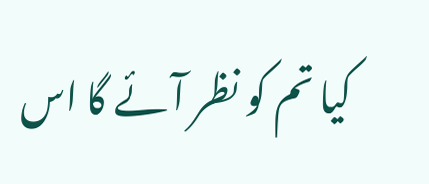کیا تم کو نظر آئے گا اس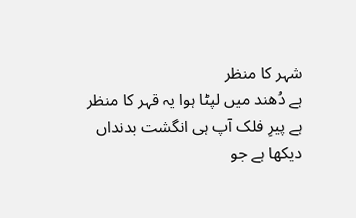شہر کا منظر
ہے دُھند میں لپٹا ہوا یہ قہر کا منظر
ہے پیرِ فلک آپ ہی انگشت بدنداں
دیکھا ہے جو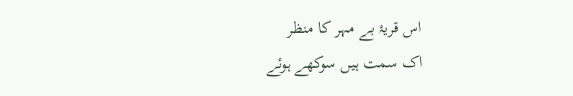اس قریۂ بے مہر کا منظر
اک سمت ہیں سوکھے ہوئے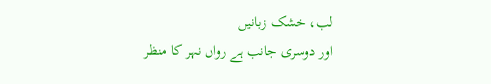لب، خشک زبانیں
اور دوسری جانب ہے رواں نہر کا منظر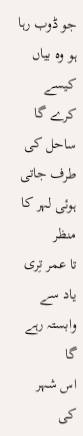جو ڈوب رہا ہو وہ بیاں کیسے کرے گا
ساحل کی طرف جاتی ہوئی لہر کا منظر
تا عمر تِری یاد سے وابستہ رہے گا
اس شہر کی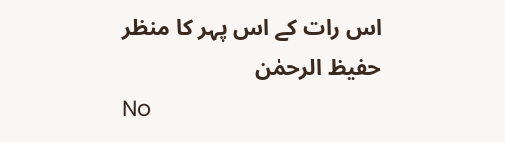اس رات کے اس پہر کا منظر
حفیظ الرحمٰن
No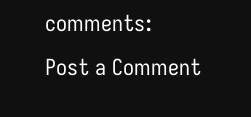comments:
Post a Comment